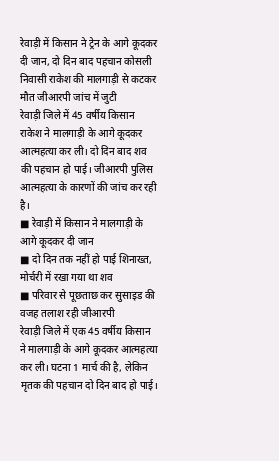रेवाड़ी में किसान ने ट्रेन के आगे कूदकर दी जान, दो दिन बाद पहचान कोसली निवासी राकेश की मालगाड़ी से कटकर मौत जीआरपी जांच में जुटी
रेवाड़ी जिले में 45 वर्षीय किसान राकेश ने मालगाड़ी के आगे कूदकर आत्महत्या कर ली। दो दिन बाद शव की पहचान हो पाई। जीआरपी पुलिस आत्महत्या के कारणों की जांच कर रही है।
■ रेवाड़ी में किसान ने मालगाड़ी के आगे कूदकर दी जान
■ दो दिन तक नहीं हो पाई शिनाख्त, मोर्चरी में रखा गया था शव
■ परिवार से पूछताछ कर सुसाइड की वजह तलाश रही जीआरपी
रेवाड़ी जिले में एक 45 वर्षीय किसान ने मालगाड़ी के आगे कूदकर आत्महत्या कर ली। घटना 1 मार्च की है, लेकिन मृतक की पहचान दो दिन बाद हो पाई।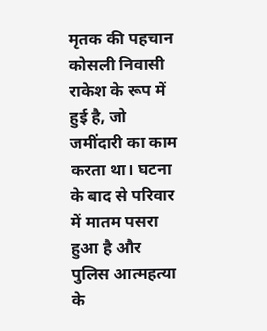मृतक की पहचान कोसली निवासी राकेश के रूप में हुई है, जो जमींदारी का काम करता था। घटना के बाद से परिवार में मातम पसरा हुआ है और पुलिस आत्महत्या के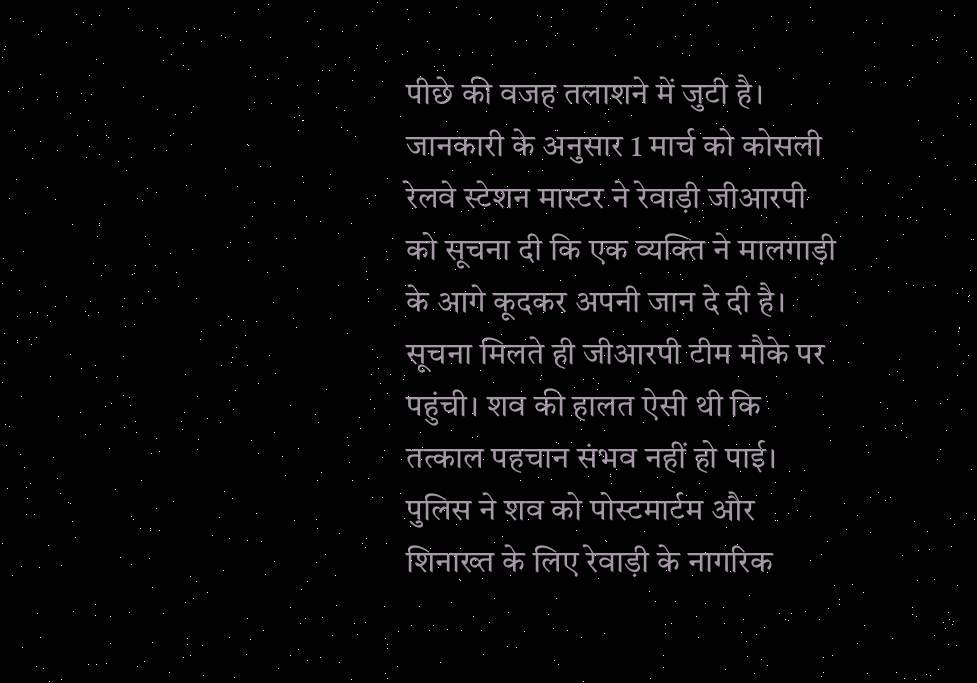पीछे की वजह तलाशने में जुटी है।
जानकारी के अनुसार 1 मार्च को कोसली रेलवे स्टेशन मास्टर ने रेवाड़ी जीआरपी को सूचना दी कि एक व्यक्ति ने मालगाड़ी के आगे कूदकर अपनी जान दे दी है। सूचना मिलते ही जीआरपी टीम मौके पर पहुंची। शव की हालत ऐसी थी कि तत्काल पहचान संभव नहीं हो पाई। पुलिस ने शव को पोस्टमार्टम और शिनाख्त के लिए रेवाड़ी के नागरिक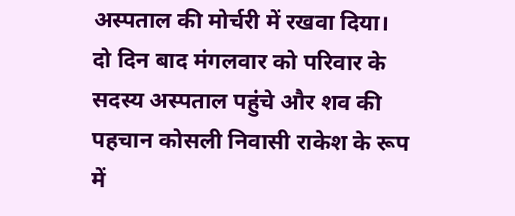अस्पताल की मोर्चरी में रखवा दिया।
दो दिन बाद मंगलवार को परिवार के सदस्य अस्पताल पहुंचे और शव की पहचान कोसली निवासी राकेश के रूप में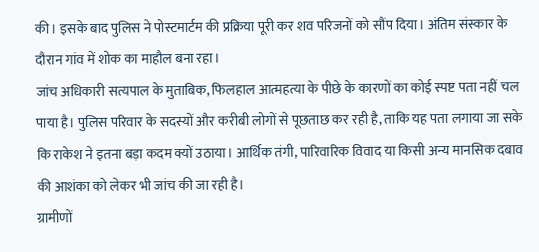की। इसके बाद पुलिस ने पोस्टमार्टम की प्रक्रिया पूरी कर शव परिजनों को सौंप दिया। अंतिम संस्कार के दौरान गांव में शोक का माहौल बना रहा।
जांच अधिकारी सत्यपाल के मुताबिक, फिलहाल आत्महत्या के पीछे के कारणों का कोई स्पष्ट पता नहीं चल पाया है। पुलिस परिवार के सदस्यों और करीबी लोगों से पूछताछ कर रही है, ताकि यह पता लगाया जा सके कि राकेश ने इतना बड़ा कदम क्यों उठाया। आर्थिक तंगी, पारिवारिक विवाद या किसी अन्य मानसिक दबाव की आशंका को लेकर भी जांच की जा रही है।
ग्रामीणों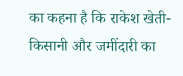का कहना है कि राकेश खेती-किसानी और जमींदारी का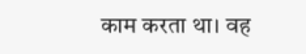काम करता था। वह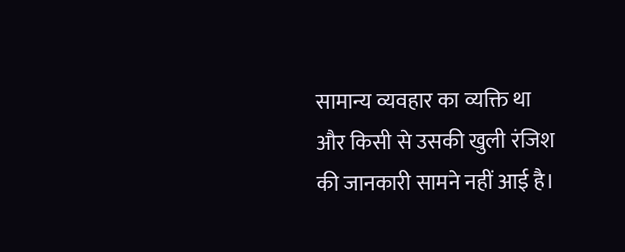सामान्य व्यवहार का व्यक्ति था और किसी से उसकी खुली रंजिश की जानकारी सामने नहीं आई है।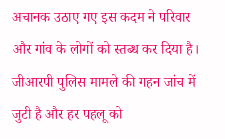अचानक उठाए गए इस कदम ने परिवार और गांव के लोगों को स्तब्ध कर दिया है।
जीआरपी पुलिस मामले की गहन जांच में जुटी है और हर पहलू को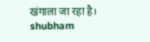खंगाला जा रहा है।
shubham